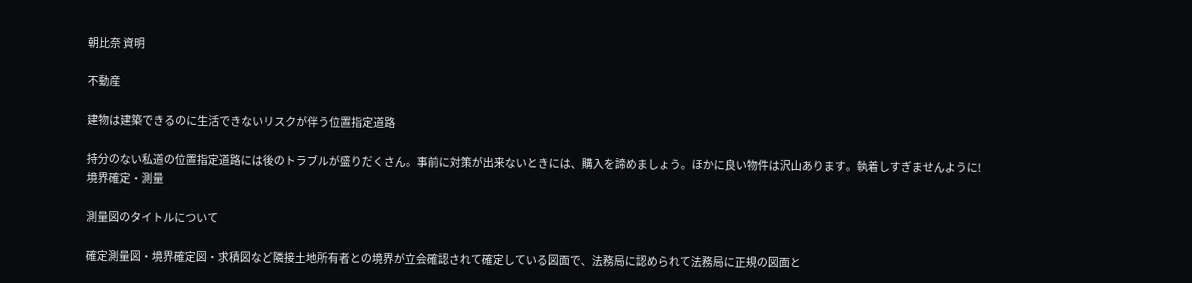朝比奈 資明

不動産

建物は建築できるのに生活できないリスクが伴う位置指定道路

持分のない私道の位置指定道路には後のトラブルが盛りだくさん。事前に対策が出来ないときには、購入を諦めましょう。ほかに良い物件は沢山あります。執着しすぎませんように!
境界確定・測量

測量図のタイトルについて

確定測量図・境界確定図・求積図など隣接土地所有者との境界が立会確認されて確定している図面で、法務局に認められて法務局に正規の図面と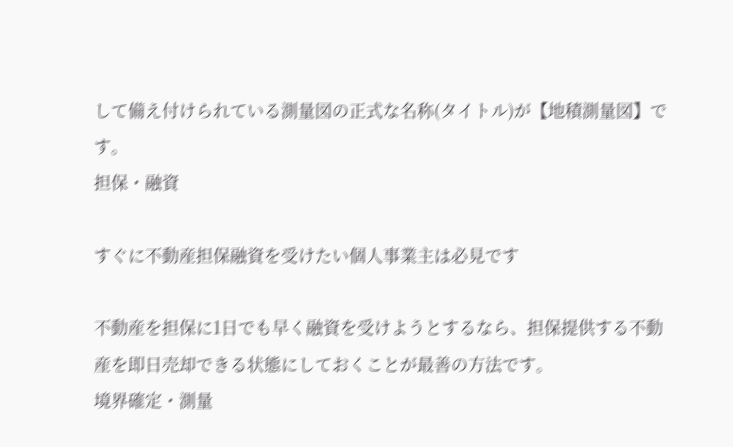して備え付けられている測量図の正式な名称(タイトル)が【地積測量図】です。
担保・融資

すぐに不動産担保融資を受けたい個人事業主は必見です

不動産を担保に1日でも早く融資を受けようとするなら、担保提供する不動産を即日売却できる状態にしておくことが最善の方法です。
境界確定・測量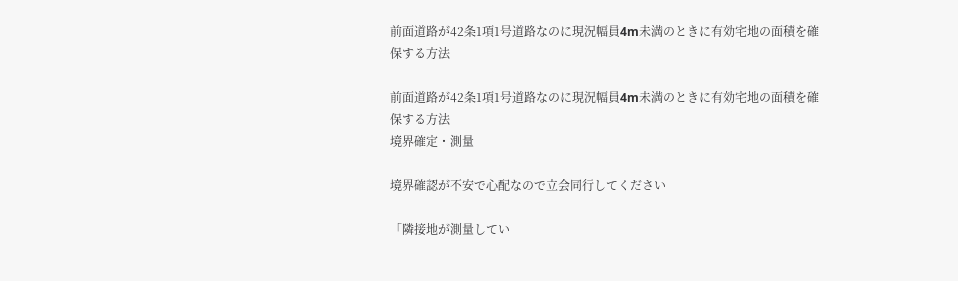前面道路が42条1項1号道路なのに現況幅員4m未満のときに有効宅地の面積を確保する方法

前面道路が42条1項1号道路なのに現況幅員4m未満のときに有効宅地の面積を確保する方法
境界確定・測量

境界確認が不安で心配なので立会同行してください

「隣接地が測量してい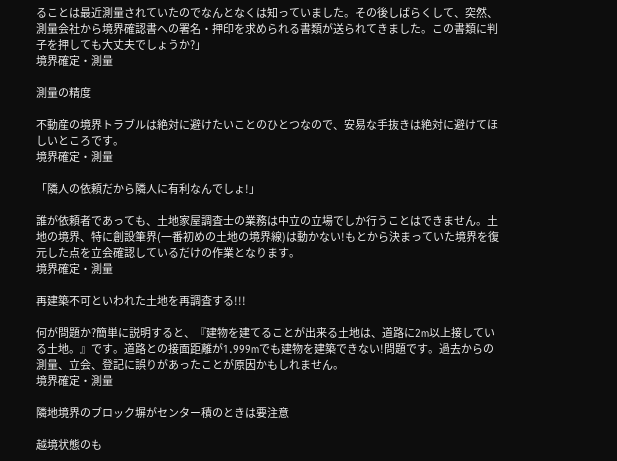ることは最近測量されていたのでなんとなくは知っていました。その後しばらくして、突然、測量会社から境界確認書への署名・押印を求められる書類が送られてきました。この書類に判子を押しても大丈夫でしょうか?」
境界確定・測量

測量の精度

不動産の境界トラブルは絶対に避けたいことのひとつなので、安易な手抜きは絶対に避けてほしいところです。
境界確定・測量

「隣人の依頼だから隣人に有利なんでしょ!」

誰が依頼者であっても、土地家屋調査士の業務は中立の立場でしか行うことはできません。土地の境界、特に創設筆界(一番初めの土地の境界線)は動かない!もとから決まっていた境界を復元した点を立会確認しているだけの作業となります。
境界確定・測量

再建築不可といわれた土地を再調査する!!!

何が問題か?簡単に説明すると、『建物を建てることが出来る土地は、道路に2m以上接している土地。』です。道路との接面距離が1.999mでも建物を建築できない!問題です。過去からの測量、立会、登記に誤りがあったことが原因かもしれません。
境界確定・測量

隣地境界のブロック塀がセンター積のときは要注意

越境状態のも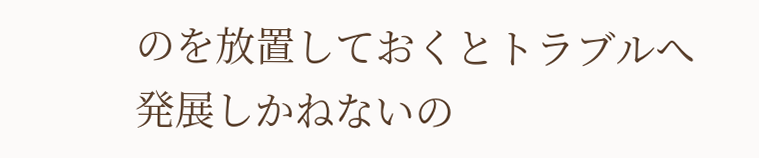のを放置しておくとトラブルへ発展しかねないの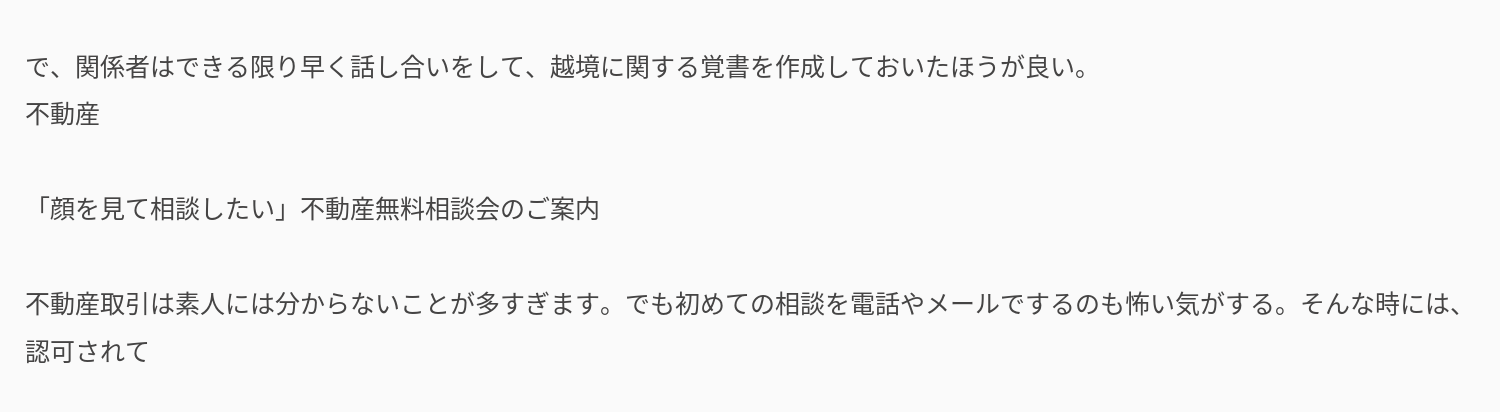で、関係者はできる限り早く話し合いをして、越境に関する覚書を作成しておいたほうが良い。
不動産

「顔を見て相談したい」不動産無料相談会のご案内

不動産取引は素人には分からないことが多すぎます。でも初めての相談を電話やメールでするのも怖い気がする。そんな時には、認可されて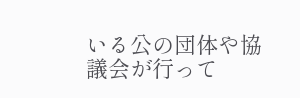いる公の団体や協議会が行って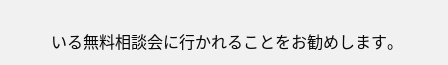いる無料相談会に行かれることをお勧めします。